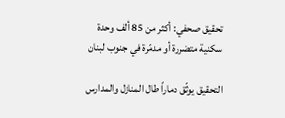تحقيق صحفي: أكثر من 85 ألف وحدة سكنية متضررة أو مدمّرة في جنوب لبنان

التحقيق يوثّق دماراً طال المنازل والمدارس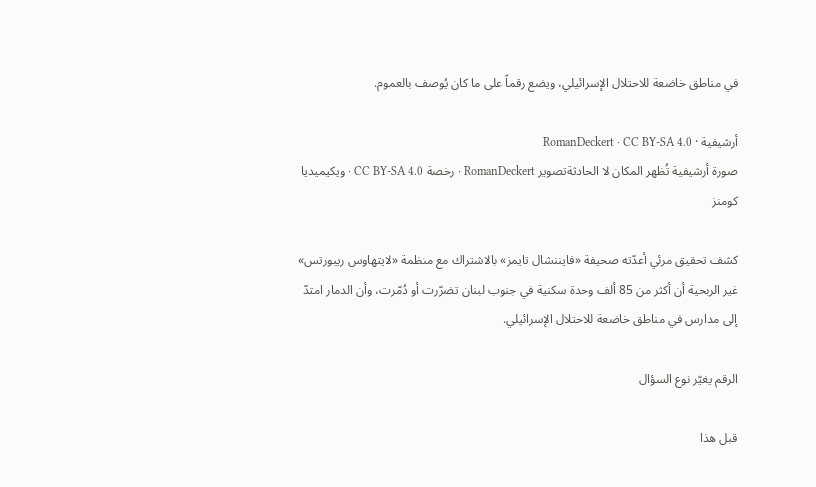في مناطق خاضعة للاحتلال الإسرائيلي، ويضع رقماً على ما كان يُوصف بالعموم.

أرشيفية · RomanDeckert · CC BY-SA 4.0
صورة أرشيفية تُظهر المكان لا الحادثةتصوير RomanDeckert · رخصة CC BY-SA 4.0 · ويكيميديا كومنز

كشف تحقيق مرئي أعدّته صحيفة «فايننشال تايمز» بالاشتراك مع منظمة «لايتهاوس ريبورتس» غير الربحية أن أكثر من 85 ألف وحدة سكنية في جنوب لبنان تضرّرت أو دُمّرت، وأن الدمار امتدّ إلى مدارس في مناطق خاضعة للاحتلال الإسرائيلي.

الرقم يغيّر نوع السؤال

قبل هذا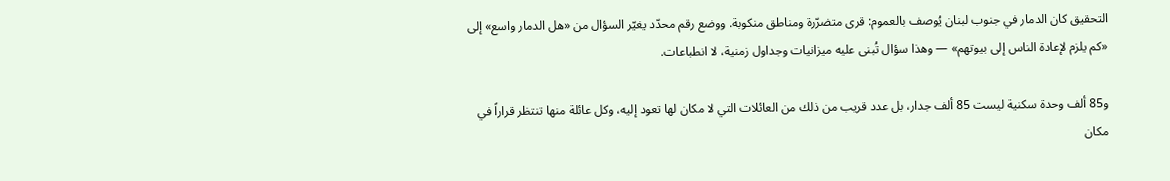التحقيق كان الدمار في جنوب لبنان يُوصف بالعموم: قرى متضرّرة ومناطق منكوبة. ووضع رقم محدّد يغيّر السؤال من «هل الدمار واسع» إلى «كم يلزم لإعادة الناس إلى بيوتهم» — وهذا سؤال تُبنى عليه ميزانيات وجداول زمنية، لا انطباعات.

و85 ألف وحدة سكنية ليست 85 ألف جدار، بل عدد قريب من ذلك من العائلات التي لا مكان لها تعود إليه، وكل عائلة منها تنتظر قراراً في مكان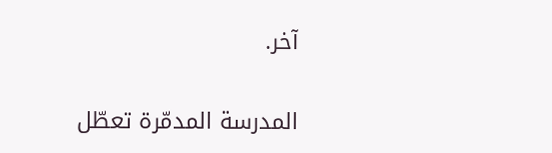آخر.

المدرسة المدمّرة تعطّل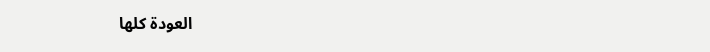العودة كلها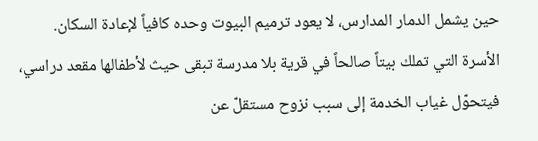حين يشمل الدمار المدارس، لا يعود ترميم البيوت وحده كافياً لإعادة السكان. الأسرة التي تملك بيتاً صالحاً في قرية بلا مدرسة تبقى حيث لأطفالها مقعد دراسي، فيتحوّل غياب الخدمة إلى سبب نزوح مستقلّ عن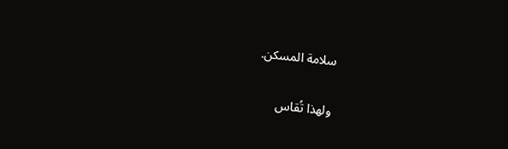سلامة المسكن.

ولهذا تُقاس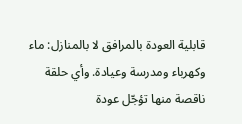قابلية العودة بالمرافق لا بالمنازل: ماء وكهرباء ومدرسة وعيادة. وأي حلقة ناقصة منها تؤجّل عودة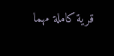قرية كاملة مهما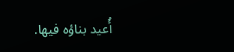أُعيد بناؤه فيها.